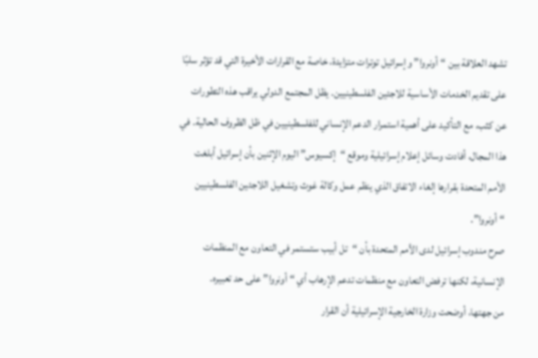تشهد العلاقة بين “أونروا” وإسرائيل توترات متزايدة، خاصة مع القرارات الأخيرة التي قد تؤثر سلبًا على تقديم الخدمات الأساسية للاجئين الفلسطينيين. يظل المجتمع الدولي يراقب هذه التطورات عن كثب، مع التأكيد على أهمية استمرار الدعم الإنساني للفلسطينيين في ظل الظروف الحالية. في هذا المجال، أفادت وسائل إعلام إسرائيلية وموقع “إكسيوس” اليوم الإثنين بأن إسرائيل أبلغت الأمم المتحدة بقرارها إلغاء الاتفاق الذي ينظم عمل وكالة غوث وتشغيل اللاجئين الفلسطينيين “أونروا”.
صرح مندوب إسرائيل لدى الأمم المتحدة بأن “تل أبيب ستستمر في التعاون مع المنظمات الإنسانية، لكنها ترفض التعاون مع منظمات تدعم الإرهاب أي “أونروا” على حد تعبيره.
من جهتها، أوضحت وزارة الخارجية الإسرائيلية أن القرار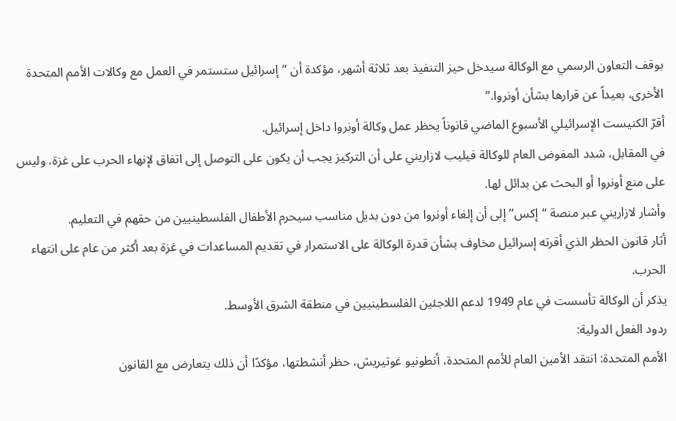بوقف التعاون الرسمي مع الوكالة سيدخل حيز التنفيذ بعد ثلاثة أشهر، مؤكدة أن “إسرائيل ستستمر في العمل مع وكالات الأمم المتحدة الأخرى، بعيداً عن قرارها بشأن أونروا.”
أقرّ الكنيست الإسرائيلي الأسبوع الماضي قانوناً يحظر عمل وكالة أونروا داخل إسرائيل.
في المقابل، شدد المفوض العام للوكالة فيليب لازاريني على أن التركيز يجب أن يكون على التوصل إلى اتفاق لإنهاء الحرب على غزة، وليس على منع أونروا أو البحث عن بدائل لها.
وأشار لازاريني عبر منصة “إكس” إلى أن إلغاء أونروا من دون بديل مناسب سيحرم الأطفال الفلسطينيين من حقهم في التعليم.
أثار قانون الحظر الذي أقرته إسرائيل مخاوف بشأن قدرة الوكالة على الاستمرار في تقديم المساعدات في غزة بعد أكثر من عام على انتهاء الحرب.
يذكر أن الوكالة تأسست في عام 1949 لدعم اللاجئين الفلسطينيين في منطقة الشرق الأوسط.
ردود الفعل الدولية:
الأمم المتحدة: انتقد الأمين العام للأمم المتحدة، أنطونيو غوتيريش، حظر أنشطتها، مؤكدًا أن ذلك يتعارض مع القانون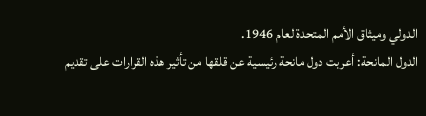الدولي وميثاق الأمم المتحدة لعام 1946.
الدول المانحة: أعربت دول مانحة رئيسية عن قلقها من تأثير هذه القرارات على تقديم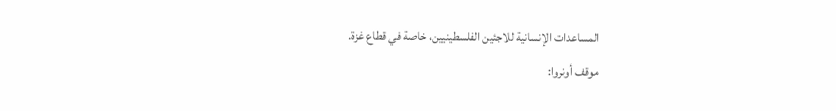المساعدات الإنسانية للاجئين الفلسطينيين، خاصة في قطاع غزة.
موقف أونروا: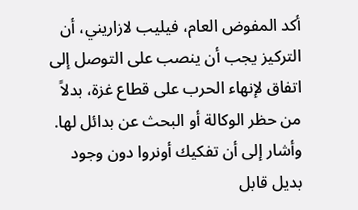أكد المفوض العام، فيليب لازاريني، أن التركيز يجب أن ينصب على التوصل إلى اتفاق لإنهاء الحرب على قطاع غزة، بدلاً من حظر الوكالة أو البحث عن بدائل لها. وأشار إلى أن تفكيك أونروا دون وجود بديل قابل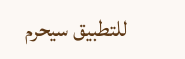للتطبيق سيحرم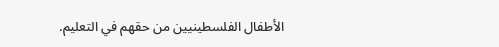الأطفال الفلسطينيين من حقهم في التعليم.